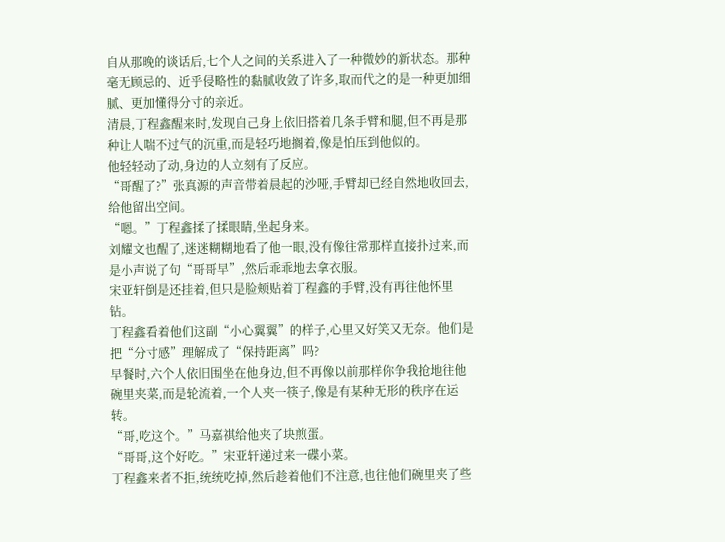自从那晚的谈话后,七个人之间的关系进入了一种微妙的新状态。那种毫无顾忌的、近乎侵略性的黏腻收敛了许多,取而代之的是一种更加细腻、更加懂得分寸的亲近。
清晨,丁程鑫醒来时,发现自己身上依旧搭着几条手臂和腿,但不再是那种让人喘不过气的沉重,而是轻巧地搁着,像是怕压到他似的。
他轻轻动了动,身边的人立刻有了反应。
“哥醒了?”张真源的声音带着晨起的沙哑,手臂却已经自然地收回去,给他留出空间。
“嗯。”丁程鑫揉了揉眼睛,坐起身来。
刘耀文也醒了,迷迷糊糊地看了他一眼,没有像往常那样直接扑过来,而是小声说了句“哥哥早”,然后乖乖地去拿衣服。
宋亚轩倒是还挂着,但只是脸颊贴着丁程鑫的手臂,没有再往他怀里钻。
丁程鑫看着他们这副“小心翼翼”的样子,心里又好笑又无奈。他们是把“分寸感”理解成了“保持距离”吗?
早餐时,六个人依旧围坐在他身边,但不再像以前那样你争我抢地往他碗里夹菜,而是轮流着,一个人夹一筷子,像是有某种无形的秩序在运转。
“哥,吃这个。”马嘉祺给他夹了块煎蛋。
“哥哥,这个好吃。”宋亚轩递过来一碟小菜。
丁程鑫来者不拒,统统吃掉,然后趁着他们不注意,也往他们碗里夹了些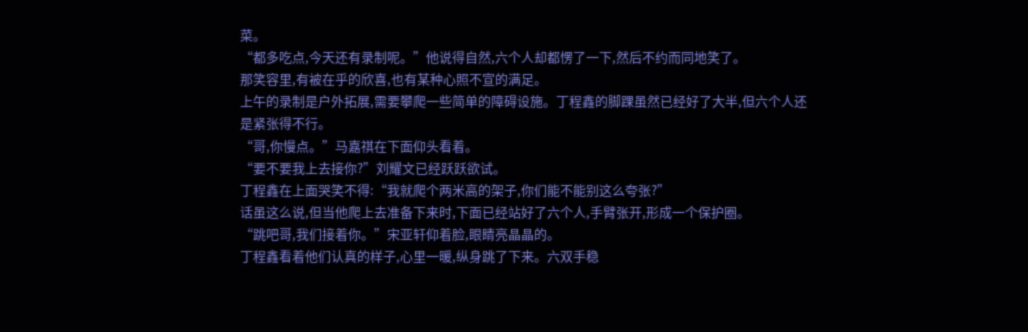菜。
“都多吃点,今天还有录制呢。”他说得自然,六个人却都愣了一下,然后不约而同地笑了。
那笑容里,有被在乎的欣喜,也有某种心照不宣的满足。
上午的录制是户外拓展,需要攀爬一些简单的障碍设施。丁程鑫的脚踝虽然已经好了大半,但六个人还是紧张得不行。
“哥,你慢点。”马嘉祺在下面仰头看着。
“要不要我上去接你?”刘耀文已经跃跃欲试。
丁程鑫在上面哭笑不得:“我就爬个两米高的架子,你们能不能别这么夸张?”
话虽这么说,但当他爬上去准备下来时,下面已经站好了六个人,手臂张开,形成一个保护圈。
“跳吧哥,我们接着你。”宋亚轩仰着脸,眼睛亮晶晶的。
丁程鑫看着他们认真的样子,心里一暖,纵身跳了下来。六双手稳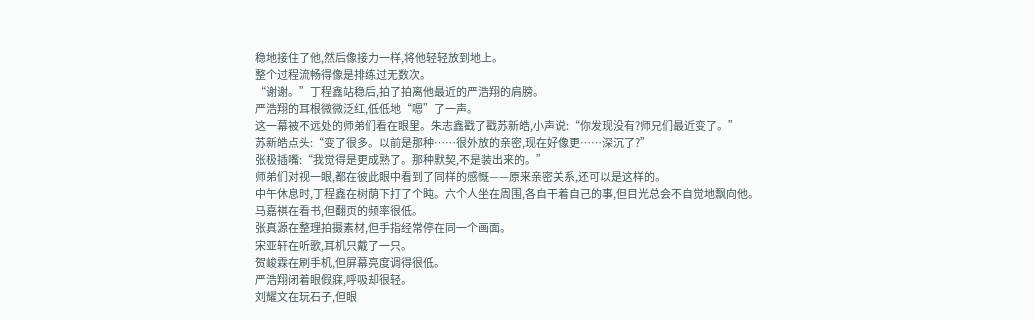稳地接住了他,然后像接力一样,将他轻轻放到地上。
整个过程流畅得像是排练过无数次。
“谢谢。”丁程鑫站稳后,拍了拍离他最近的严浩翔的肩膀。
严浩翔的耳根微微泛红,低低地“嗯”了一声。
这一幕被不远处的师弟们看在眼里。朱志鑫戳了戳苏新皓,小声说:“你发现没有?师兄们最近变了。”
苏新皓点头:“变了很多。以前是那种……很外放的亲密,现在好像更……深沉了?”
张极插嘴:“我觉得是更成熟了。那种默契,不是装出来的。”
师弟们对视一眼,都在彼此眼中看到了同样的感慨——原来亲密关系,还可以是这样的。
中午休息时,丁程鑫在树荫下打了个盹。六个人坐在周围,各自干着自己的事,但目光总会不自觉地飘向他。
马嘉祺在看书,但翻页的频率很低。
张真源在整理拍摄素材,但手指经常停在同一个画面。
宋亚轩在听歌,耳机只戴了一只。
贺峻霖在刷手机,但屏幕亮度调得很低。
严浩翔闭着眼假寐,呼吸却很轻。
刘耀文在玩石子,但眼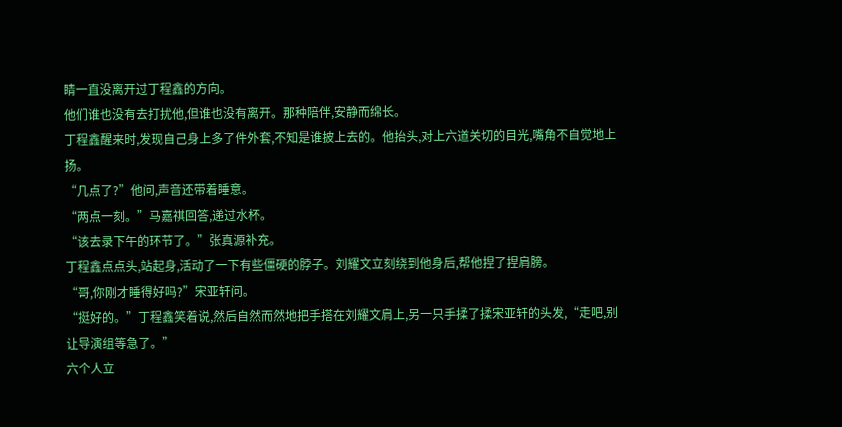睛一直没离开过丁程鑫的方向。
他们谁也没有去打扰他,但谁也没有离开。那种陪伴,安静而绵长。
丁程鑫醒来时,发现自己身上多了件外套,不知是谁披上去的。他抬头,对上六道关切的目光,嘴角不自觉地上扬。
“几点了?”他问,声音还带着睡意。
“两点一刻。”马嘉祺回答,递过水杯。
“该去录下午的环节了。”张真源补充。
丁程鑫点点头,站起身,活动了一下有些僵硬的脖子。刘耀文立刻绕到他身后,帮他捏了捏肩膀。
“哥,你刚才睡得好吗?”宋亚轩问。
“挺好的。”丁程鑫笑着说,然后自然而然地把手搭在刘耀文肩上,另一只手揉了揉宋亚轩的头发,“走吧,别让导演组等急了。”
六个人立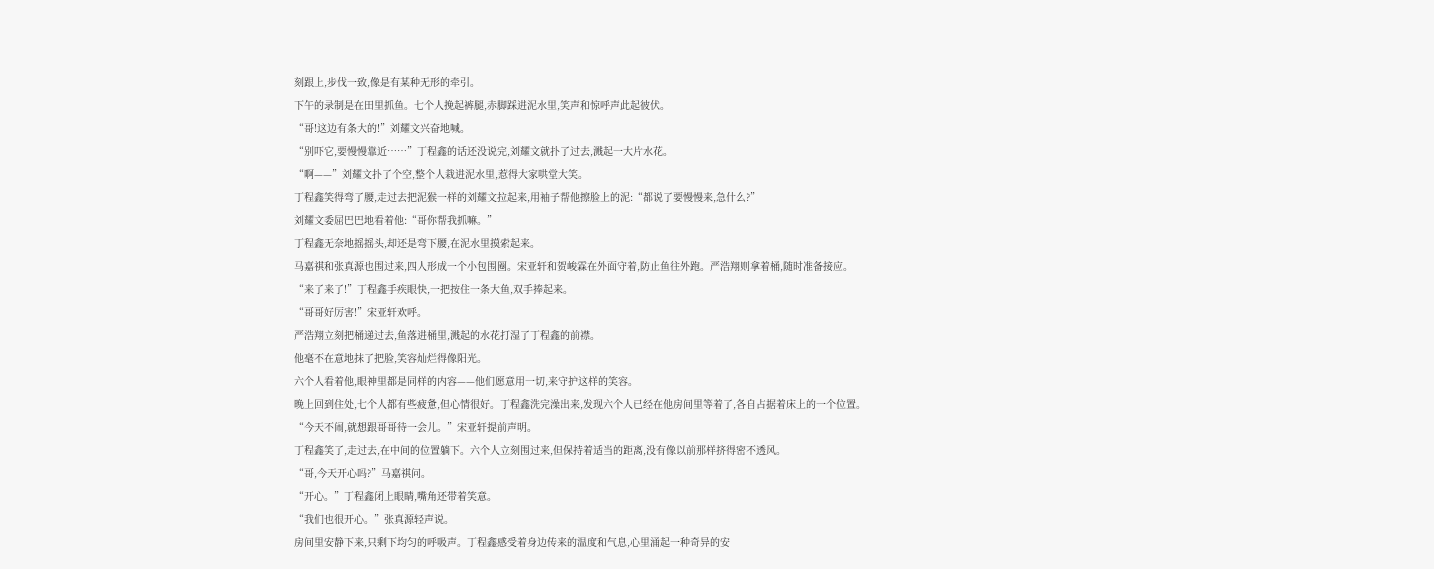刻跟上,步伐一致,像是有某种无形的牵引。
下午的录制是在田里抓鱼。七个人挽起裤腿,赤脚踩进泥水里,笑声和惊呼声此起彼伏。
“哥!这边有条大的!”刘耀文兴奋地喊。
“别吓它,要慢慢靠近……”丁程鑫的话还没说完,刘耀文就扑了过去,溅起一大片水花。
“啊——”刘耀文扑了个空,整个人栽进泥水里,惹得大家哄堂大笑。
丁程鑫笑得弯了腰,走过去把泥猴一样的刘耀文拉起来,用袖子帮他擦脸上的泥:“都说了要慢慢来,急什么?”
刘耀文委屈巴巴地看着他:“哥你帮我抓嘛。”
丁程鑫无奈地摇摇头,却还是弯下腰,在泥水里摸索起来。
马嘉祺和张真源也围过来,四人形成一个小包围圈。宋亚轩和贺峻霖在外面守着,防止鱼往外跑。严浩翔则拿着桶,随时准备接应。
“来了来了!”丁程鑫手疾眼快,一把按住一条大鱼,双手捧起来。
“哥哥好厉害!”宋亚轩欢呼。
严浩翔立刻把桶递过去,鱼落进桶里,溅起的水花打湿了丁程鑫的前襟。
他毫不在意地抹了把脸,笑容灿烂得像阳光。
六个人看着他,眼神里都是同样的内容——他们愿意用一切,来守护这样的笑容。
晚上回到住处,七个人都有些疲惫,但心情很好。丁程鑫洗完澡出来,发现六个人已经在他房间里等着了,各自占据着床上的一个位置。
“今天不闹,就想跟哥哥待一会儿。”宋亚轩提前声明。
丁程鑫笑了,走过去,在中间的位置躺下。六个人立刻围过来,但保持着适当的距离,没有像以前那样挤得密不透风。
“哥,今天开心吗?”马嘉祺问。
“开心。”丁程鑫闭上眼睛,嘴角还带着笑意。
“我们也很开心。”张真源轻声说。
房间里安静下来,只剩下均匀的呼吸声。丁程鑫感受着身边传来的温度和气息,心里涌起一种奇异的安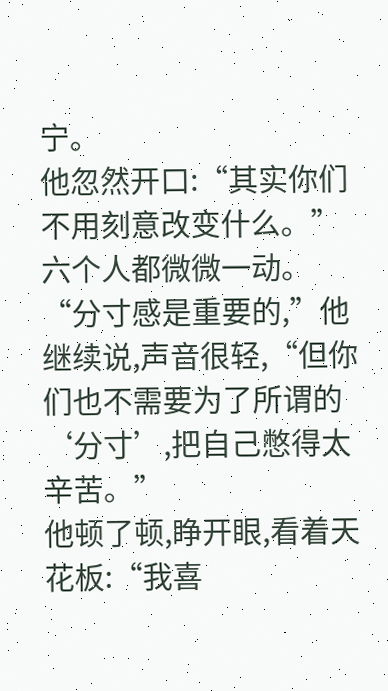宁。
他忽然开口:“其实你们不用刻意改变什么。”
六个人都微微一动。
“分寸感是重要的,”他继续说,声音很轻,“但你们也不需要为了所谓的‘分寸’,把自己憋得太辛苦。”
他顿了顿,睁开眼,看着天花板:“我喜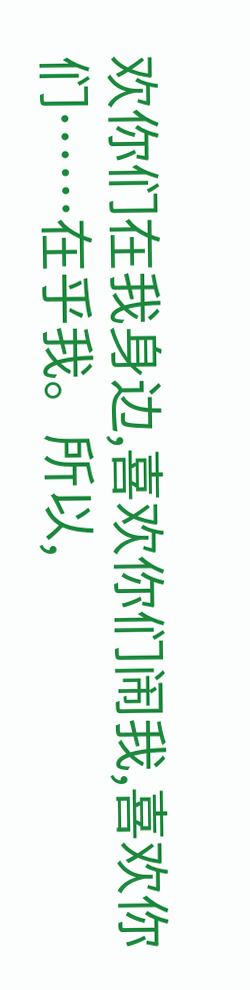欢你们在我身边,喜欢你们闹我,喜欢你们……在乎我。所以,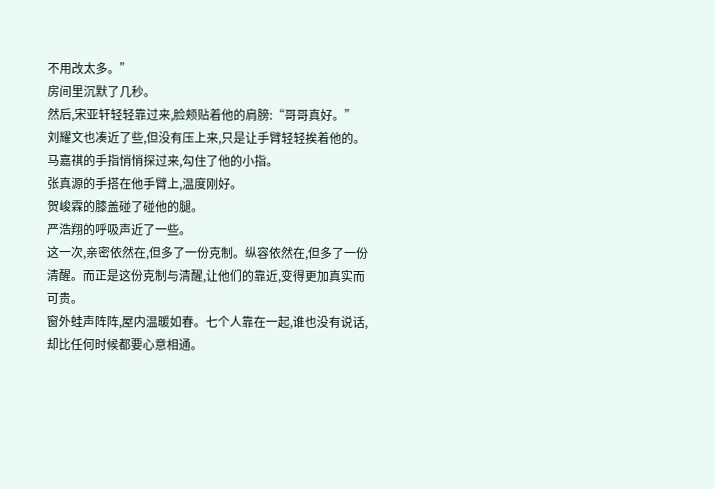不用改太多。”
房间里沉默了几秒。
然后,宋亚轩轻轻靠过来,脸颊贴着他的肩膀:“哥哥真好。”
刘耀文也凑近了些,但没有压上来,只是让手臂轻轻挨着他的。
马嘉祺的手指悄悄探过来,勾住了他的小指。
张真源的手搭在他手臂上,温度刚好。
贺峻霖的膝盖碰了碰他的腿。
严浩翔的呼吸声近了一些。
这一次,亲密依然在,但多了一份克制。纵容依然在,但多了一份清醒。而正是这份克制与清醒,让他们的靠近,变得更加真实而可贵。
窗外蛙声阵阵,屋内温暖如春。七个人靠在一起,谁也没有说话,却比任何时候都要心意相通。